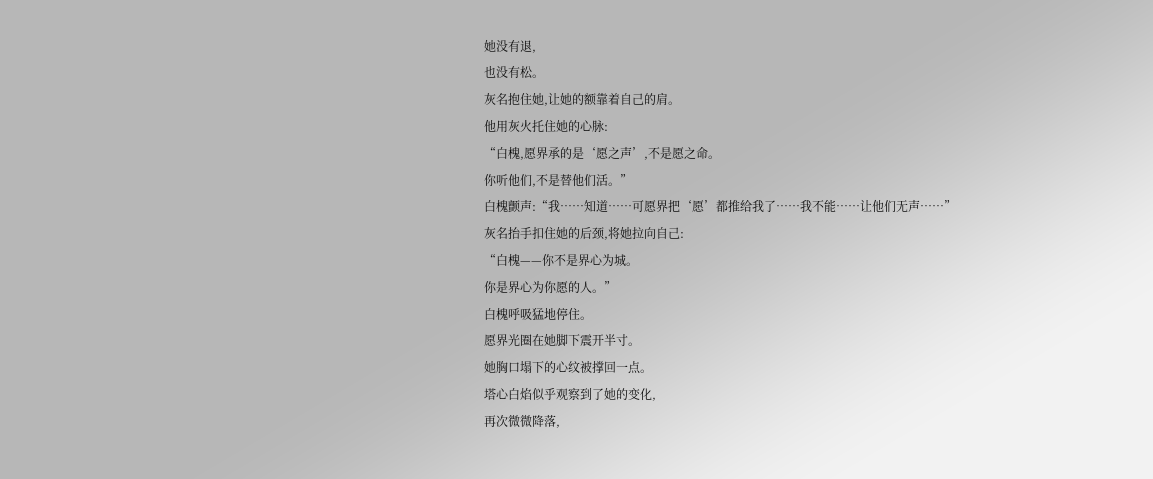她没有退,
也没有松。
灰名抱住她,让她的额靠着自己的肩。
他用灰火托住她的心脉:
“白槐,愿界承的是‘愿之声’,不是愿之命。
你听他们,不是替他们活。”
白槐颤声:“我……知道……可愿界把‘愿’都推给我了……我不能……让他们无声……”
灰名抬手扣住她的后颈,将她拉向自己:
“白槐——你不是界心为城。
你是界心为你愿的人。”
白槐呼吸猛地停住。
愿界光圈在她脚下震开半寸。
她胸口塌下的心纹被撑回一点。
塔心白焰似乎观察到了她的变化,
再次微微降落,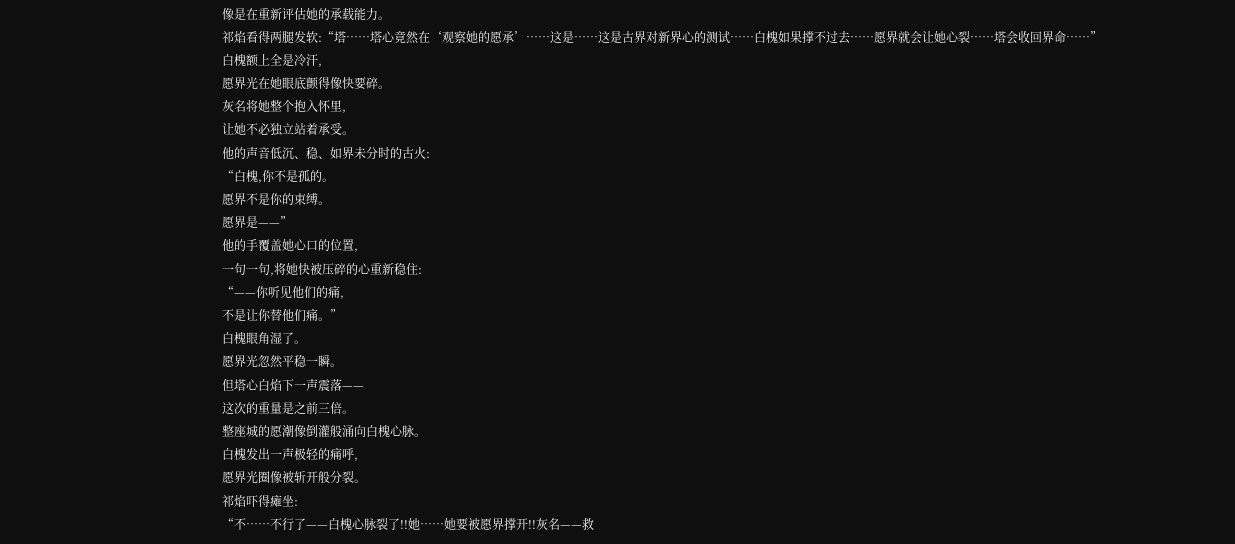像是在重新评估她的承载能力。
祁焰看得两腿发软:“塔……塔心竟然在‘观察她的愿承’……这是……这是古界对新界心的测试……白槐如果撑不过去……愿界就会让她心裂……塔会收回界命……”
白槐额上全是冷汗,
愿界光在她眼底颤得像快要碎。
灰名将她整个抱入怀里,
让她不必独立站着承受。
他的声音低沉、稳、如界未分时的古火:
“白槐,你不是孤的。
愿界不是你的束缚。
愿界是——”
他的手覆盖她心口的位置,
一句一句,将她快被压碎的心重新稳住:
“——你听见他们的痛,
不是让你替他们痛。”
白槐眼角湿了。
愿界光忽然平稳一瞬。
但塔心白焰下一声震落——
这次的重量是之前三倍。
整座城的愿潮像倒灌般涌向白槐心脉。
白槐发出一声极轻的痛呼,
愿界光圈像被斩开般分裂。
祁焰吓得瘫坐:
“不……不行了——白槐心脉裂了!!她……她要被愿界撑开!!灰名——救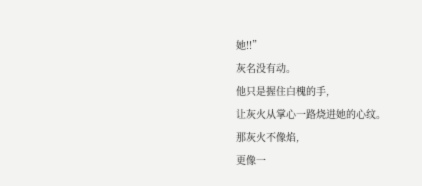她!!”
灰名没有动。
他只是握住白槐的手,
让灰火从掌心一路烧进她的心纹。
那灰火不像焰,
更像一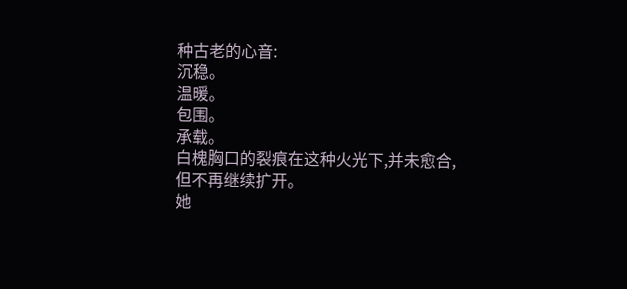种古老的心音:
沉稳。
温暖。
包围。
承载。
白槐胸口的裂痕在这种火光下,并未愈合,
但不再继续扩开。
她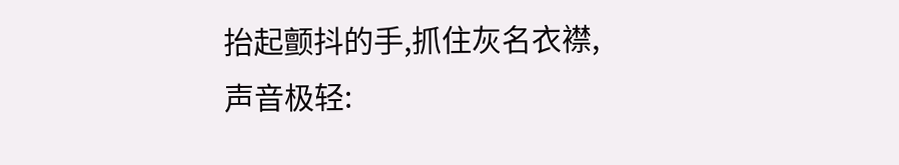抬起颤抖的手,抓住灰名衣襟,
声音极轻: